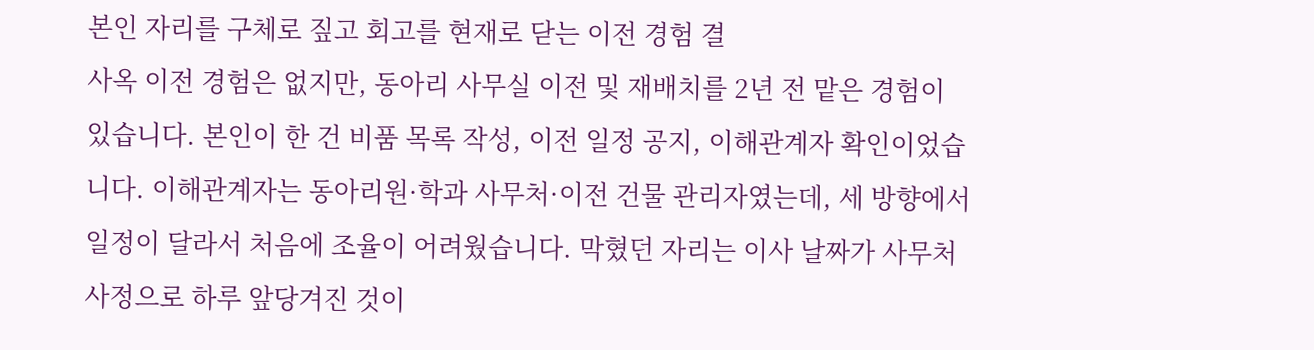본인 자리를 구체로 짚고 회고를 현재로 닫는 이전 경험 결
사옥 이전 경험은 없지만, 동아리 사무실 이전 및 재배치를 2년 전 맡은 경험이 있습니다. 본인이 한 건 비품 목록 작성, 이전 일정 공지, 이해관계자 확인이었습니다. 이해관계자는 동아리원·학과 사무처·이전 건물 관리자였는데, 세 방향에서 일정이 달라서 처음에 조율이 어려웠습니다. 막혔던 자리는 이사 날짜가 사무처 사정으로 하루 앞당겨진 것이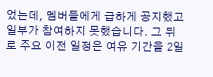었는데, 멤버들에게 급하게 공지했고 일부가 참여하지 못했습니다. 그 뒤로 주요 이전 일정은 여유 기간을 2일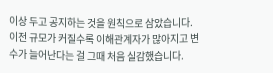이상 두고 공지하는 것을 원칙으로 삼았습니다. 이전 규모가 커질수록 이해관계자가 많아지고 변수가 늘어난다는 걸 그때 처음 실감했습니다.